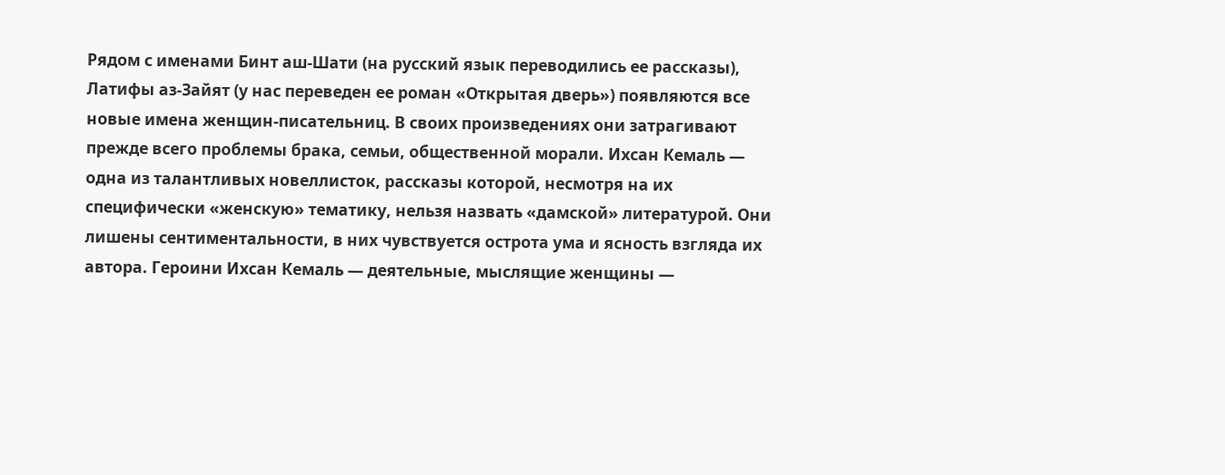Рядом с именами Бинт аш-Шати (на русский язык переводились ее рассказы), Латифы аз-Зайят (у нас переведен ее роман «Открытая дверь») появляются все новые имена женщин-писательниц. В своих произведениях они затрагивают прежде всего проблемы брака, семьи, общественной морали. Ихсан Кемаль — одна из талантливых новеллисток, рассказы которой, несмотря на их специфически «женскую» тематику, нельзя назвать «дамской» литературой. Они лишены сентиментальности, в них чувствуется острота ума и ясность взгляда их автора. Героини Ихсан Кемаль — деятельные, мыслящие женщины —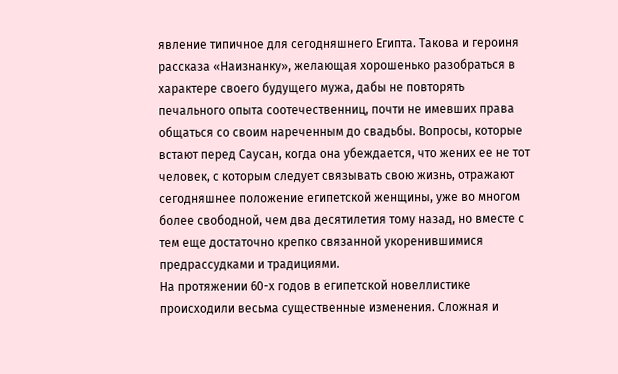явление типичное для сегодняшнего Египта. Такова и героиня рассказа «Наизнанку», желающая хорошенько разобраться в характере своего будущего мужа, дабы не повторять печального опыта соотечественниц, почти не имевших права общаться со своим нареченным до свадьбы. Вопросы, которые встают перед Саусан, когда она убеждается, что жених ее не тот человек, с которым следует связывать свою жизнь, отражают сегодняшнее положение египетской женщины, уже во многом более свободной, чем два десятилетия тому назад, но вместе с тем еще достаточно крепко связанной укоренившимися предрассудками и традициями.
На протяжении 60-х годов в египетской новеллистике происходили весьма существенные изменения. Сложная и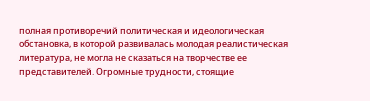полная противоречий политическая и идеологическая обстановка, в которой развивалась молодая реалистическая литература, не могла не сказаться на творчестве ее представителей. Огромные трудности, стоящие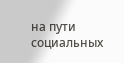на пути социальных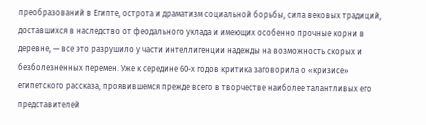преобразований в Египте, острота и драматизм социальной борьбы, сила вековых традиций, доставшихся в наследство от феодального уклада и имеющих особенно прочные корни в деревне, — все это разрушило у части интеллигенции надежды на возможность скорых и безболезненных перемен. Уже к середине 60-х годов критика заговорила о «кризисе» египетского рассказа, проявившемся прежде всего в творчестве наиболее талантливых его представителей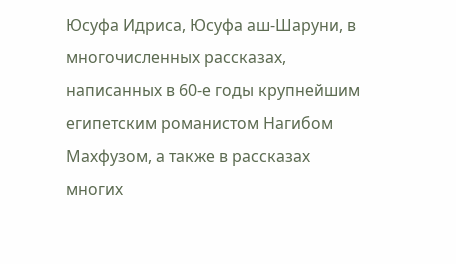Юсуфа Идриса, Юсуфа аш-Шаруни, в многочисленных рассказах, написанных в 60-е годы крупнейшим египетским романистом Нагибом Махфузом, а также в рассказах многих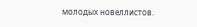молодых новеллистов.